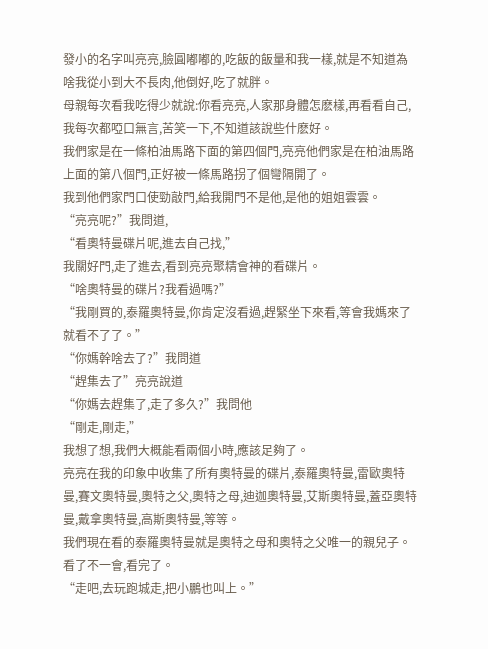發小的名字叫亮亮,臉圓嘟嘟的,吃飯的飯量和我一樣,就是不知道為啥我從小到大不長肉,他倒好,吃了就胖。
母親每次看我吃得少就說:你看亮亮,人家那身體怎麽樣,再看看自己,我每次都啞口無言,苦笑一下,不知道該說些什麽好。
我們家是在一條柏油馬路下面的第四個門,亮亮他們家是在柏油馬路上面的第八個門,正好被一條馬路拐了個彎隔開了。
我到他們家門口使勁敲門,給我開門不是他,是他的姐姐雲雲。
“亮亮呢?”我問道,
“看奧特曼碟片呢,進去自己找,”
我關好門,走了進去,看到亮亮聚精會神的看碟片。
“啥奧特曼的碟片?我看過嗎?”
“我剛買的,泰羅奧特曼,你肯定沒看過,趕緊坐下來看,等會我媽來了就看不了了。”
“你媽幹啥去了?”我問道
“趕集去了”亮亮說道
“你媽去趕集了,走了多久?”我問他
“剛走,剛走,”
我想了想,我們大概能看兩個小時,應該足夠了。
亮亮在我的印象中收集了所有奧特曼的碟片,泰羅奧特曼,雷歐奧特曼,賽文奧特曼,奧特之父,奧特之母,迪迦奧特曼,艾斯奧特曼,蓋亞奧特曼,戴拿奧特曼,高斯奧特曼,等等。
我們現在看的泰羅奧特曼就是奧特之母和奧特之父唯一的親兒子。
看了不一會,看完了。
“走吧,去玩跑城走,把小鵬也叫上。”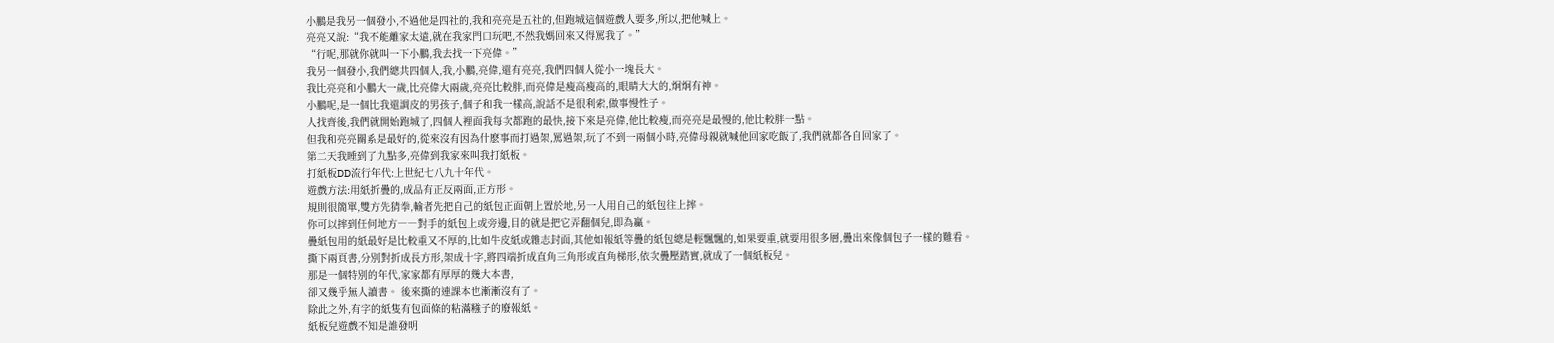小鵬是我另一個發小,不過他是四社的,我和亮亮是五社的,但跑城這個遊戲人要多,所以,把他喊上。
亮亮又說:“我不能離家太遠,就在我家門口玩吧,不然我媽回來又得罵我了。”
“行呢,那就你就叫一下小鵬,我去找一下亮偉。”
我另一個發小,我們總共四個人,我,小鵬,亮偉,還有亮亮,我們四個人從小一塊長大。
我比亮亮和小鵬大一歲,比亮偉大兩歲,亮亮比較胖,而亮偉是瘦高瘦高的,眼睛大大的,炯炯有神。
小鵬呢,是一個比我還調皮的男孩子,個子和我一樣高,說話不是很利索,做事慢性子。
人找齊後,我們就開始跑城了,四個人裡面我每次都跑的最快,接下來是亮偉,他比較瘦,而亮亮是最慢的,他比較胖一點。
但我和亮亮關系是最好的,從來沒有因為什麽事而打過架,罵過架,玩了不到一兩個小時,亮偉母親就喊他回家吃飯了,我們就都各自回家了。
第二天我睡到了九點多,亮偉到我家來叫我打紙板。
打紙板DD流行年代:上世紀七八九十年代。
遊戲方法:用紙折疊的,成品有正反兩面,正方形。
規則很簡單,雙方先猜拳,輸者先把自己的紙包正面朝上置於地,另一人用自己的紙包往上摔。
你可以摔到任何地方――對手的紙包上或旁邊,目的就是把它弄翻個兒,即為贏。
疊紙包用的紙最好是比較重又不厚的,比如牛皮紙或雜志封面,其他如報紙等疊的紙包總是輕飄飄的,如果要重,就要用很多層,疊出來像個包子一樣的難看。
撕下兩頁書,分別對折成長方形,架成十字,將四端折成直角三角形或直角梯形,依次疊壓踏實,就成了一個紙板兒。
那是一個特別的年代,家家都有厚厚的幾大本書,
卻又幾乎無人讀書。 後來撕的連課本也漸漸沒有了。
除此之外,有字的紙隻有包面條的粘滿糨子的廢報紙。
紙板兒遊戲不知是誰發明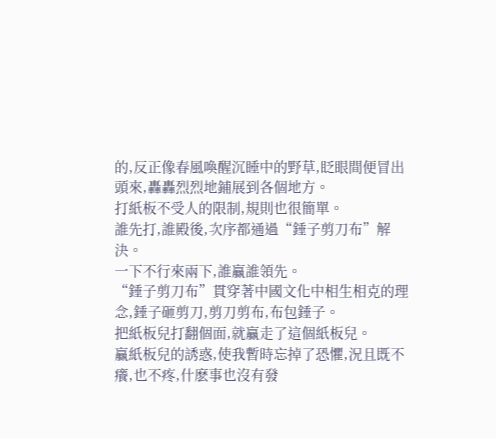的,反正像春風喚醒沉睡中的野草,眨眼間便冒出頭來,轟轟烈烈地鋪展到各個地方。
打紙板不受人的限制,規則也很簡單。
誰先打,誰殿後,次序都通過“錘子剪刀布”解決。
一下不行來兩下,誰贏誰領先。
“錘子剪刀布”貫穿著中國文化中相生相克的理念,錘子砸剪刀,剪刀剪布,布包錘子。
把紙板兒打翻個面,就贏走了這個紙板兒。
贏紙板兒的誘惑,使我暫時忘掉了恐懼,況且既不癢,也不疼,什麽事也沒有發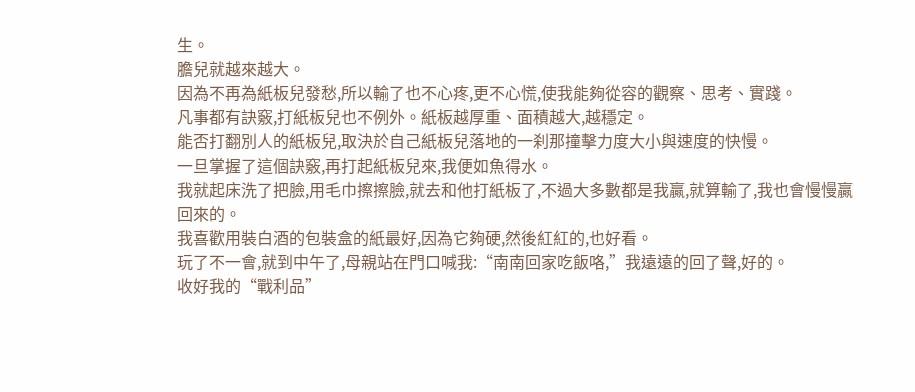生。
膽兒就越來越大。
因為不再為紙板兒發愁,所以輸了也不心疼,更不心慌,使我能夠從容的觀察、思考、實踐。
凡事都有訣竅,打紙板兒也不例外。紙板越厚重、面積越大,越穩定。
能否打翻別人的紙板兒,取決於自己紙板兒落地的一刹那撞擊力度大小與速度的快慢。
一旦掌握了這個訣竅,再打起紙板兒來,我便如魚得水。
我就起床洗了把臉,用毛巾擦擦臉,就去和他打紙板了,不過大多數都是我贏,就算輸了,我也會慢慢贏回來的。
我喜歡用裝白酒的包裝盒的紙最好,因為它夠硬,然後紅紅的,也好看。
玩了不一會,就到中午了,母親站在門口喊我:“南南回家吃飯咯,”我遠遠的回了聲,好的。
收好我的“戰利品”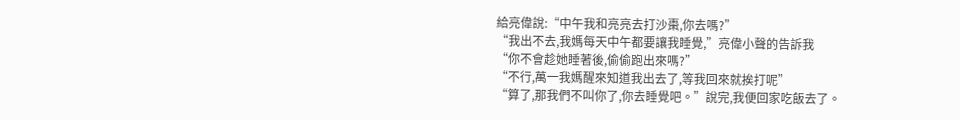給亮偉說:“中午我和亮亮去打沙棗,你去嗎?”
“我出不去,我媽每天中午都要讓我睡覺,”亮偉小聲的告訴我
“你不會趁她睡著後,偷偷跑出來嗎?”
“不行,萬一我媽醒來知道我出去了,等我回來就挨打呢”
“算了,那我們不叫你了,你去睡覺吧。”說完,我便回家吃飯去了。